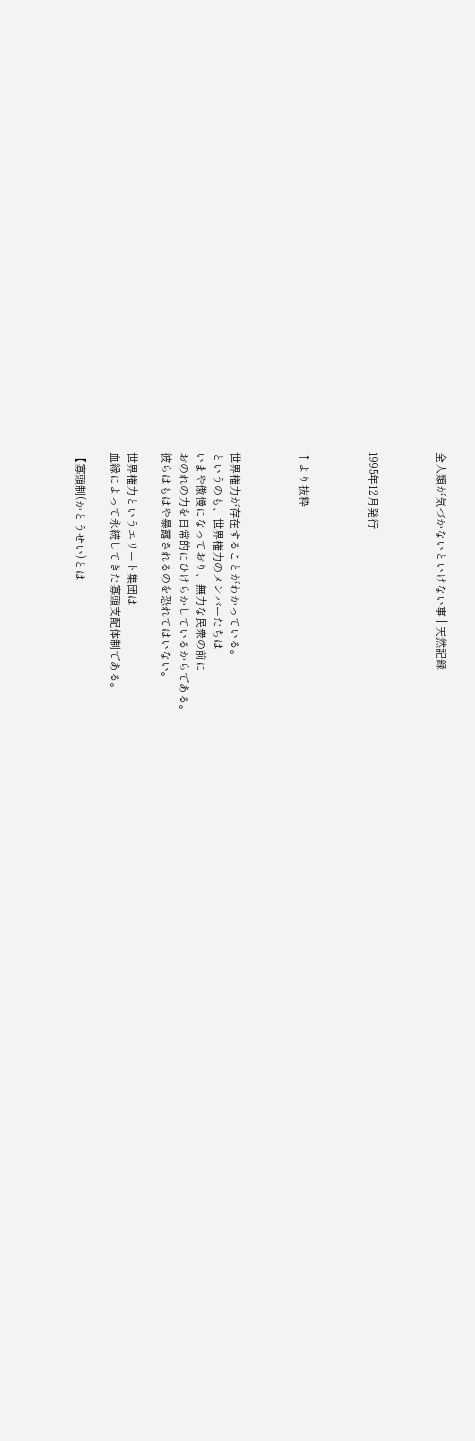全人類が気づかないといけない事 | 天然記録



1995年12月発行



↑より抜粋



世界権力が存在することがわかっている。
というのも、世界権力のメンバーたちは
いまや傲慢になっており、無力な民衆の前に
おのれの力を日常的にひけらかしているからである。
彼らはもはや暴露されるのを恐れてはいない。

世界権力というエリート集団は
血縁によって永続してきた寡頭支配体制である。

【寡頭制(かとうせい)とは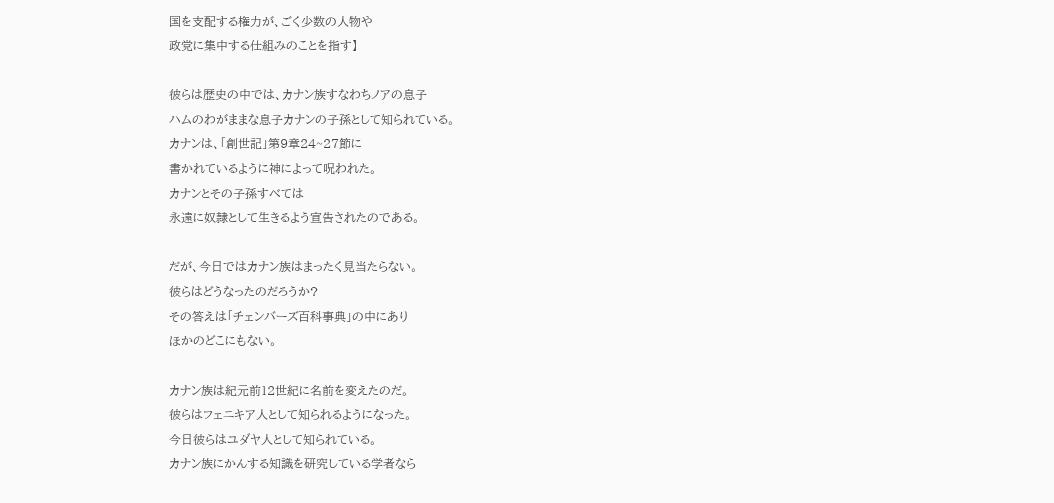国を支配する権力が、ごく少数の人物や
政党に集中する仕組みのことを指す】

彼らは歴史の中では、カナン族すなわちノアの息子
ハムのわがままな息子カナンの子孫として知られている。
カナンは、「創世記」第9章24~27節に
書かれているように神によって呪われた。
カナンとその子孫すべては
永遠に奴隷として生きるよう宣告されたのである。

だが、今日ではカナン族はまったく見当たらない。
彼らはどうなったのだろうか?
その答えは「チェンバーズ百科事典」の中にあり
ほかのどこにもない。

カナン族は紀元前12世紀に名前を変えたのだ。
彼らはフェニキア人として知られるようになった。
今日彼らはユダヤ人として知られている。
カナン族にかんする知識を研究している学者なら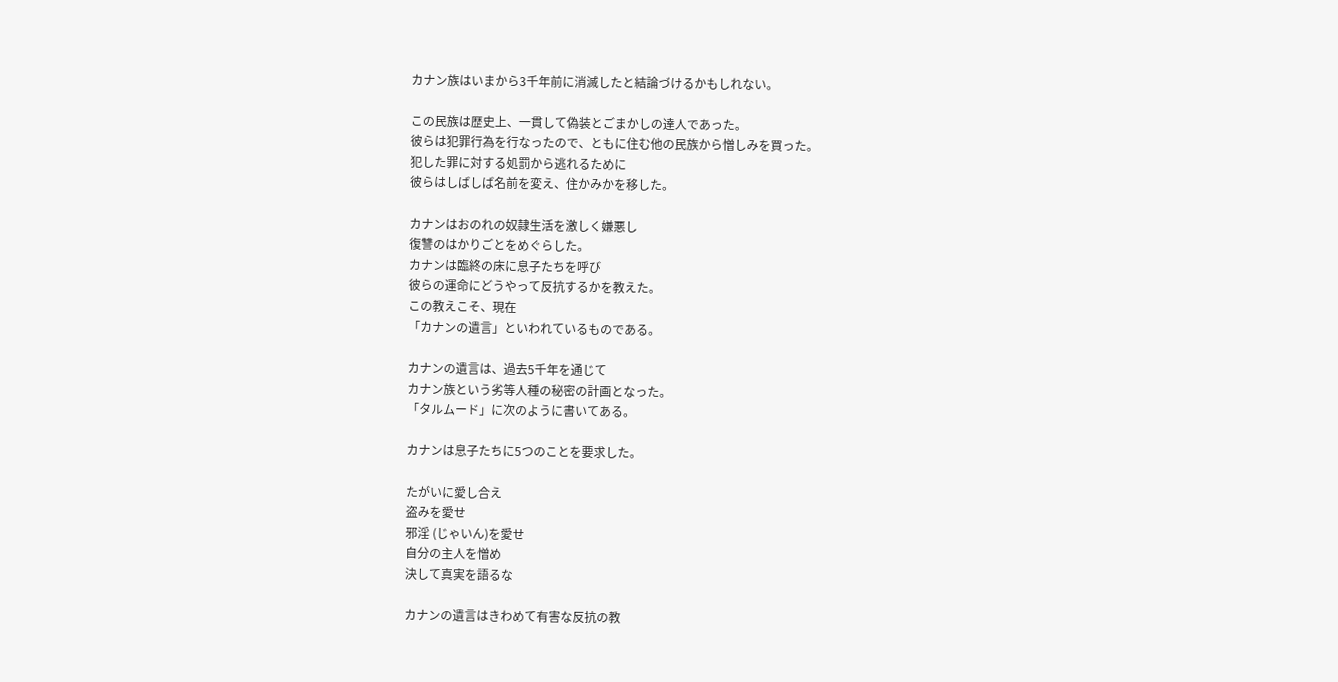カナン族はいまから3千年前に消滅したと結論づけるかもしれない。

この民族は歴史上、一貫して偽装とごまかしの達人であった。
彼らは犯罪行為を行なったので、ともに住む他の民族から憎しみを買った。
犯した罪に対する処罰から逃れるために
彼らはしばしば名前を変え、住かみかを移した。

カナンはおのれの奴隷生活を激しく嫌悪し
復讐のはかりごとをめぐらした。
カナンは臨終の床に息子たちを呼び
彼らの運命にどうやって反抗するかを教えた。
この教えこそ、現在
「カナンの遺言」といわれているものである。

カナンの遺言は、過去5千年を通じて
カナン族という劣等人種の秘密の計画となった。
「タルムード」に次のように書いてある。

カナンは息子たちに5つのことを要求した。

たがいに愛し合え
盗みを愛せ
邪淫 (じゃいん)を愛せ
自分の主人を憎め
決して真実を語るな

カナンの遺言はきわめて有害な反抗の教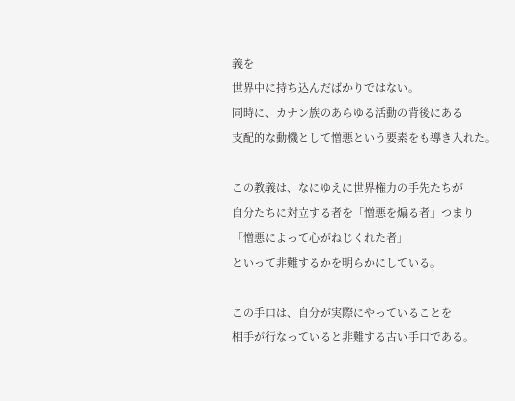義を
世界中に持ち込んだばかりではない。
同時に、カナン族のあらゆる活動の背後にある
支配的な動機として憎悪という要素をも導き入れた。

この教義は、なにゆえに世界権力の手先たちが
自分たちに対立する者を「憎悪を煽る者」つまり
「憎悪によって心がねじくれた者」
といって非難するかを明らかにしている。

この手口は、自分が実際にやっていることを
相手が行なっていると非難する古い手口である。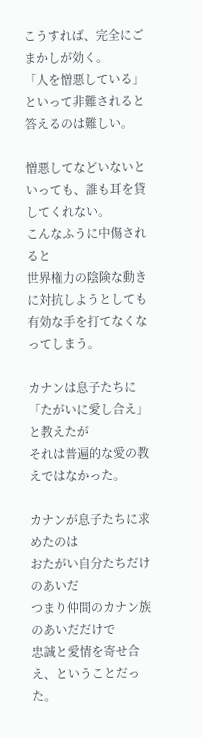こうすれば、完全にごまかしが効く。
「人を憎悪している」
といって非難されると答えるのは難しい。

憎悪してなどいないといっても、誰も耳を貸してくれない。
こんなふうに中傷されると
世界権力の陰険な動きに対抗しようとしても
有効な手を打てなくなってしまう。

カナンは息子たちに
「たがいに愛し合え」と教えたが
それは普遍的な愛の教えではなかった。

カナンが息子たちに求めたのは
おたがい自分たちだけのあいだ
つまり仲間のカナン族のあいだだけで
忠誠と愛情を寄せ合え、ということだった。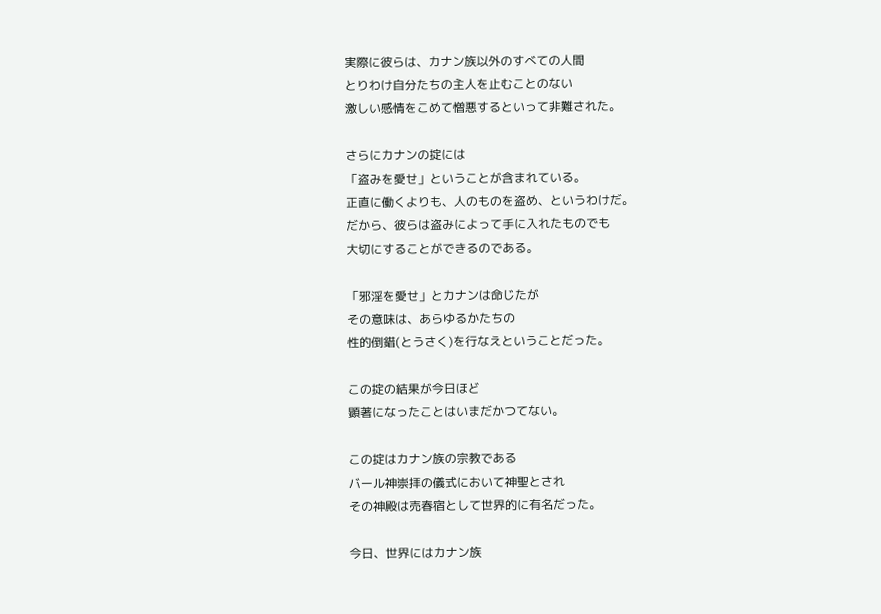実際に彼らは、カナン族以外のすべての人間
とりわけ自分たちの主人を止むことのない
激しい感情をこめて憎悪するといって非難された。

さらにカナンの掟には
「盗みを愛せ」ということが含まれている。
正直に働くよりも、人のものを盗め、というわけだ。
だから、彼らは盗みによって手に入れたものでも
大切にすることができるのである。

「邪淫を愛せ」とカナンは命じたが
その意味は、あらゆるかたちの
性的倒錯(とうさく)を行なえということだった。

この掟の結果が今日ほど
顕著になったことはいまだかつてない。

この掟はカナン族の宗教である
バール神崇拝の儀式において神聖とされ
その神殿は売春宿として世界的に有名だった。

今日、世界にはカナン族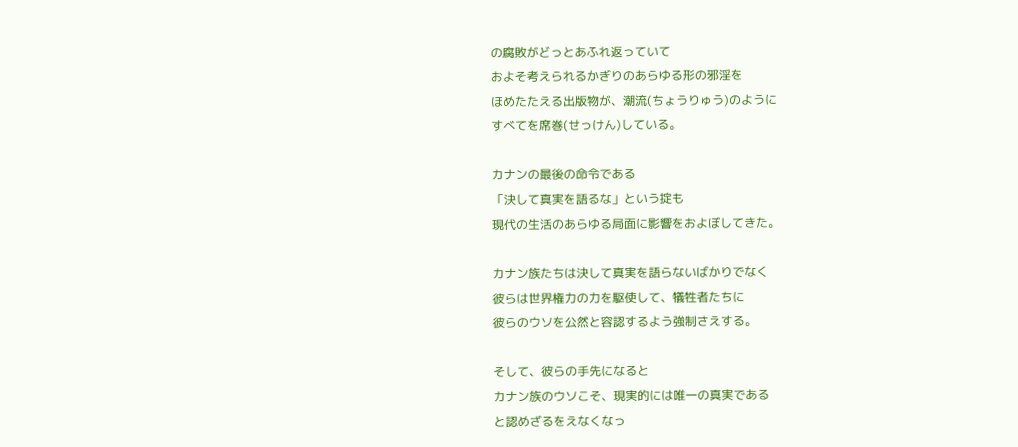の腐敗がどっとあふれ返っていて
およそ考えられるかぎりのあらゆる形の邪淫を
ほめたたえる出版物が、潮流(ちょうりゅう)のように
すべてを席巻(せっけん)している。

カナンの最後の命令である
「決して真実を語るな」という掟も
現代の生活のあらゆる局面に影響をおよぼしてきた。

カナン族たちは決して真実を語らないばかりでなく
彼らは世界権力の力を駆使して、犠牲者たちに
彼らのウソを公然と容認するよう強制さえする。

そして、彼らの手先になると
カナン族のウソこそ、現実的には唯一の真実である
と認めざるをえなくなっ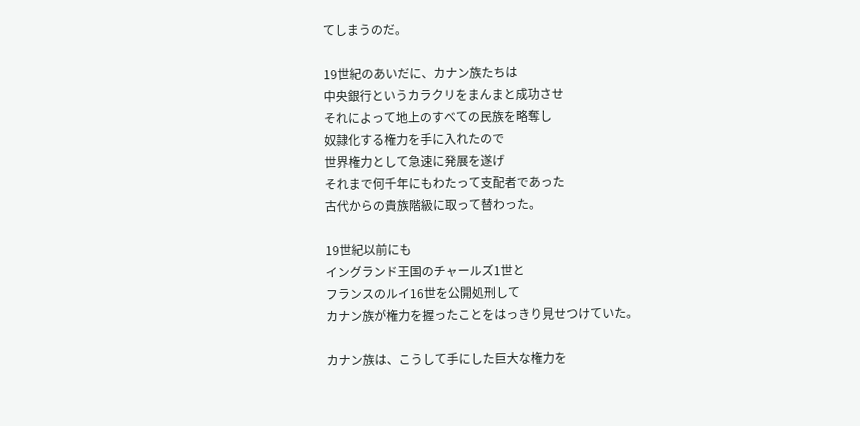てしまうのだ。

19世紀のあいだに、カナン族たちは
中央銀行というカラクリをまんまと成功させ
それによって地上のすべての民族を略奪し
奴隷化する権力を手に入れたので
世界権力として急速に発展を遂げ
それまで何千年にもわたって支配者であった
古代からの貴族階級に取って替わった。

19世紀以前にも
イングランド王国のチャールズ1世と
フランスのルイ16世を公開処刑して
カナン族が権力を握ったことをはっきり見せつけていた。

カナン族は、こうして手にした巨大な権力を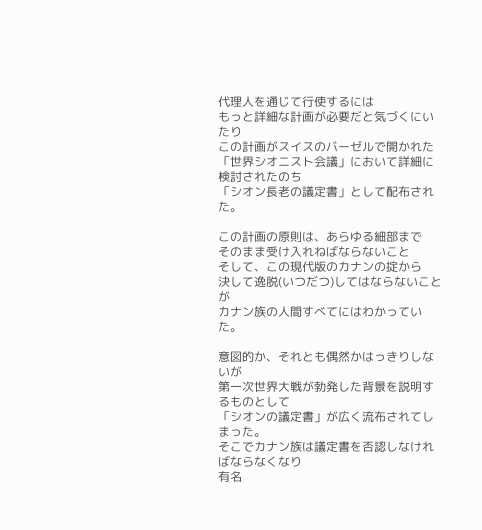代理人を通じて行使するには
もっと詳細な計画が必要だと気づくにいたり
この計画がスイスのバーゼルで開かれた
「世界シオニスト会議」において詳細に検討されたのち
「シオン長老の議定書」として配布された。

この計画の原則は、あらゆる細部まで
そのまま受け入れねばならないこと
そして、この現代版のカナンの掟から
決して逸脱(いつだつ)してはならないことが
カナン族の人間すべてにはわかっていた。

意図的か、それとも偶然かはっきりしないが
第一次世界大戦が勃発した背景を説明するものとして
「シオンの議定書」が広く流布されてしまった。
そこでカナン族は議定書を否認しなければならなくなり
有名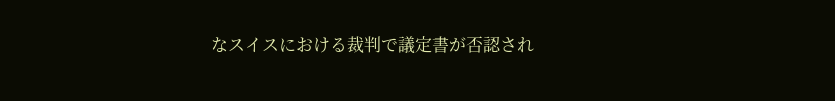なスイスにおける裁判で議定書が否認され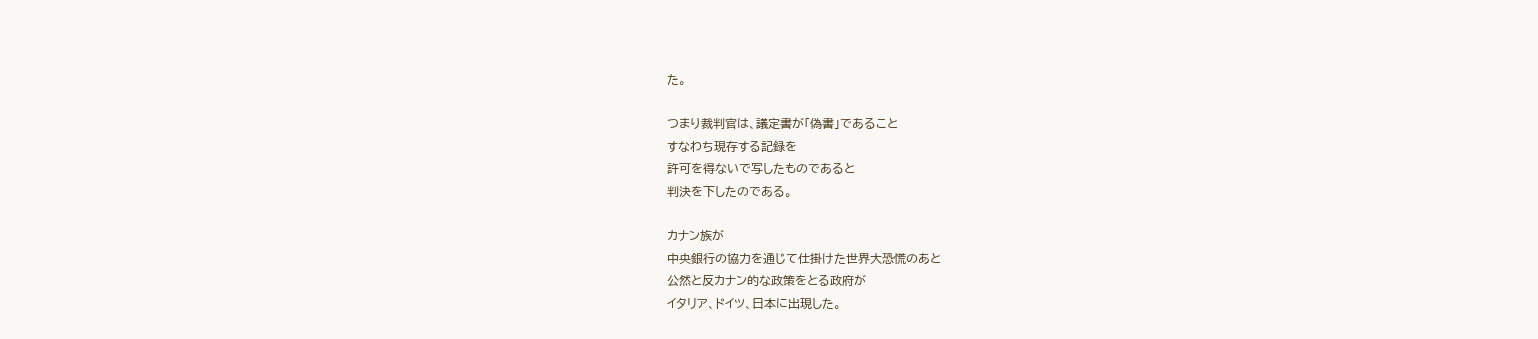た。

つまり裁判官は、議定書が「偽書」であること
すなわち現存する記録を
許可を得ないで写したものであると
判決を下したのである。

カナン族が
中央銀行の協力を通じて仕掛けた世界大恐慌のあと
公然と反カナン的な政策をとる政府が
イタリア、ドイツ、日本に出現した。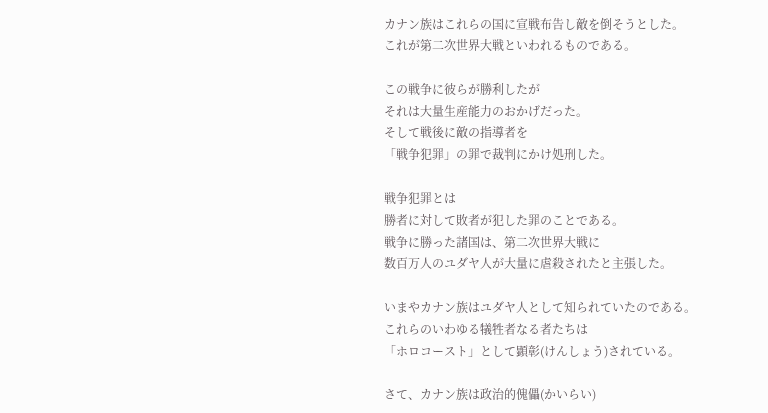カナン族はこれらの国に宣戦布告し敵を倒そうとした。
これが第二次世界大戦といわれるものである。

この戦争に彼らが勝利したが
それは大量生産能力のおかげだった。
そして戦後に敵の指導者を
「戦争犯罪」の罪で裁判にかけ処刑した。

戦争犯罪とは
勝者に対して敗者が犯した罪のことである。
戦争に勝った諸国は、第二次世界大戦に
数百万人のユダヤ人が大量に虐殺されたと主張した。

いまやカナン族はユダヤ人として知られていたのである。
これらのいわゆる犠牲者なる者たちは
「ホロコースト」として顕彰(けんしょう)されている。

さて、カナン族は政治的傀儡(かいらい)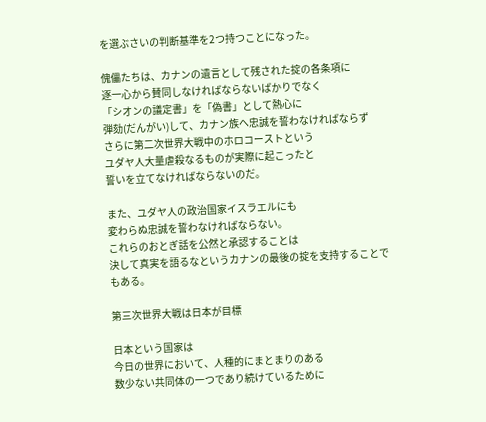を選ぶさいの判断基準を2つ持つことになった。

傀儡たちは、カナンの遺言として残された掟の各条項に
逐一心から賛同しなければならないばかりでなく
「シオンの議定書」を「偽書」として熱心に
弾劾(だんがい)して、カナン族へ忠誠を誓わなければならず
さらに第二次世界大戦中のホロコーストという
ユダヤ人大量虐殺なるものが実際に起こったと
誓いを立てなければならないのだ。

また、ユダヤ人の政治国家イスラエルにも
変わらぬ忠誠を誓わなければならない。
これらのおとぎ話を公然と承認することは
決して真実を語るなというカナンの最後の掟を支持することでもある。

第三次世界大戦は日本が目標

日本という国家は
今日の世界において、人種的にまとまりのある
数少ない共同体の一つであり続けているために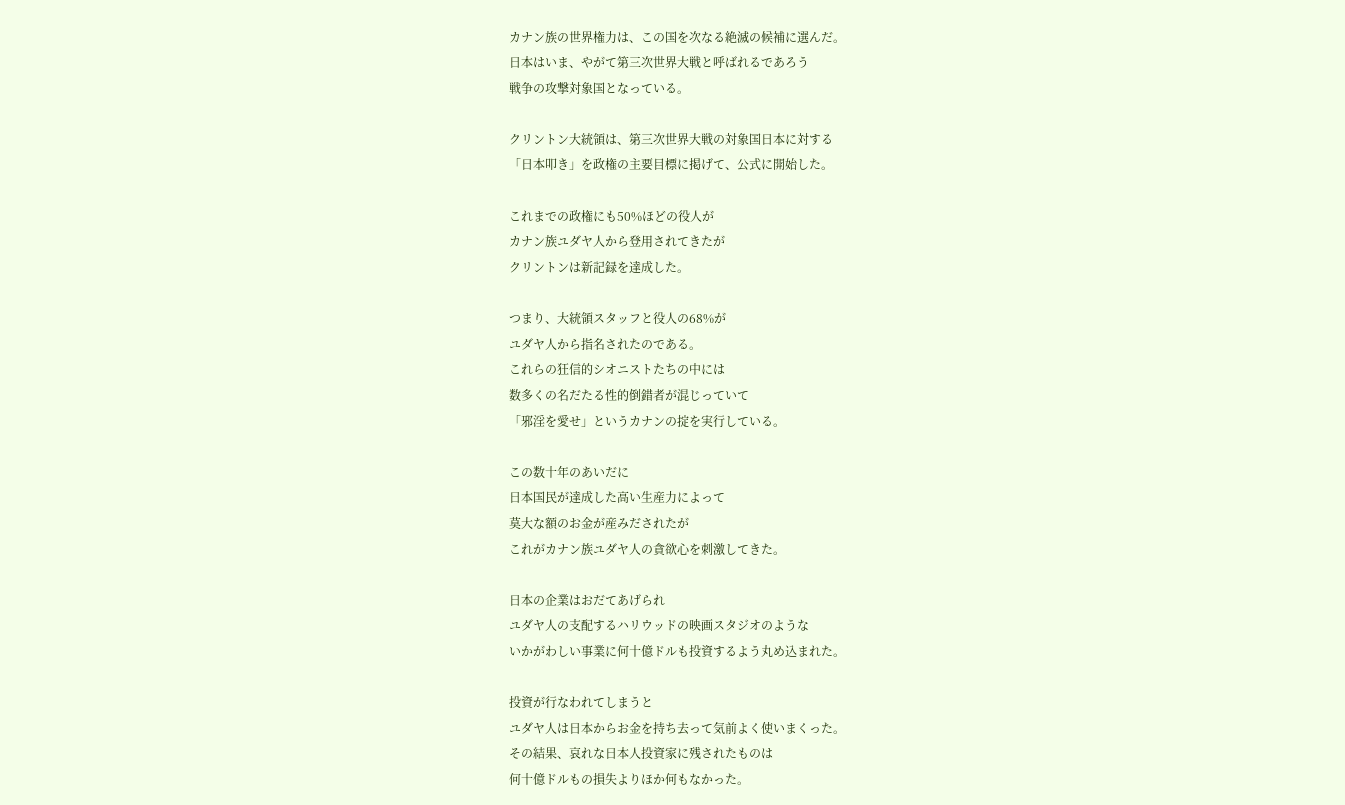カナン族の世界権力は、この国を次なる絶滅の候補に選んだ。
日本はいま、やがて第三次世界大戦と呼ばれるであろう
戦争の攻撃対象国となっている。

クリントン大統領は、第三次世界大戦の対象国日本に対する
「日本叩き」を政権の主要目標に掲げて、公式に開始した。

これまでの政権にも50%ほどの役人が
カナン族ユダヤ人から登用されてきたが
クリントンは新記録を達成した。

つまり、大統領スタッフと役人の68%が
ユダヤ人から指名されたのである。
これらの狂信的シオニストたちの中には
数多くの名だたる性的倒錯者が混じっていて
「邪淫を愛せ」というカナンの掟を実行している。

この数十年のあいだに
日本国民が達成した高い生産力によって
莫大な額のお金が産みだされたが
これがカナン族ユダヤ人の貪欲心を刺激してきた。

日本の企業はおだてあげられ
ユダヤ人の支配するハリウッドの映画スタジオのような
いかがわしい事業に何十億ドルも投資するよう丸め込まれた。

投資が行なわれてしまうと
ユダヤ人は日本からお金を持ち去って気前よく使いまくった。
その結果、哀れな日本人投資家に残されたものは
何十億ドルもの損失よりほか何もなかった。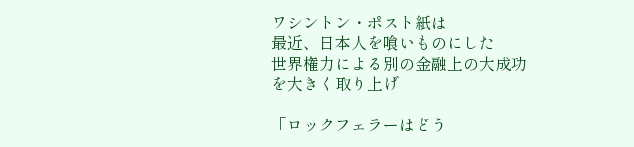ワシントン・ポスト紙は
最近、日本人を喰いものにした
世界権力による別の金融上の大成功を大きく取り上げ

「ロックフェラーはどう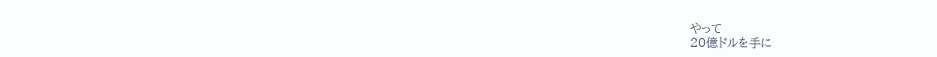やって
20億ドルを手に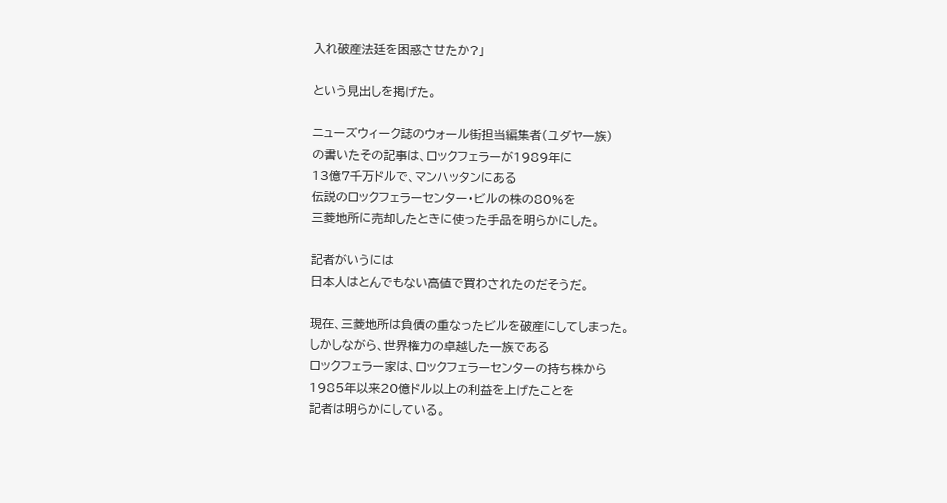入れ破産法廷を困惑させたか?」

という見出しを掲げた。

ニューズウィーク誌のウォール街担当編集者(ユダヤ一族)
の書いたその記事は、ロックフェラーが1989年に
13億7千万ドルで、マンハッタンにある
伝説のロックフェラーセンター・ビルの株の80%を
三菱地所に売却したときに使った手品を明らかにした。

記者がいうには
日本人はとんでもない高値で買わされたのだそうだ。

現在、三菱地所は負債の重なったビルを破産にしてしまった。
しかしながら、世界権力の卓越した一族である
ロックフェラー家は、ロックフェラーセンターの持ち株から
1985年以来20億ドル以上の利益を上げたことを
記者は明らかにしている。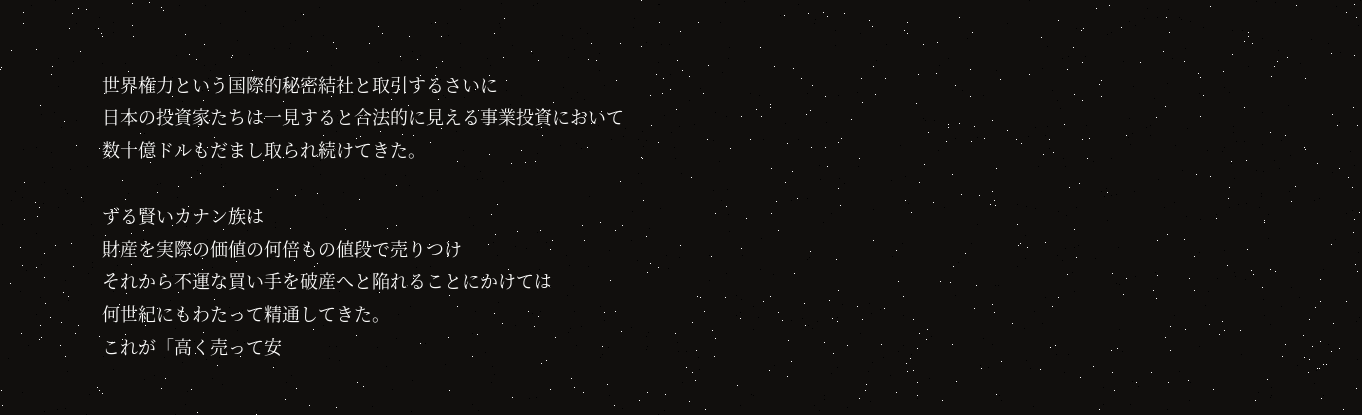世界権力という国際的秘密結社と取引するさいに
日本の投資家たちは一見すると合法的に見える事業投資において
数十億ドルもだまし取られ続けてきた。

ずる賢いカナン族は
財産を実際の価値の何倍もの値段で売りつけ
それから不運な買い手を破産へと陥れることにかけては
何世紀にもわたって精通してきた。
これが「高く売って安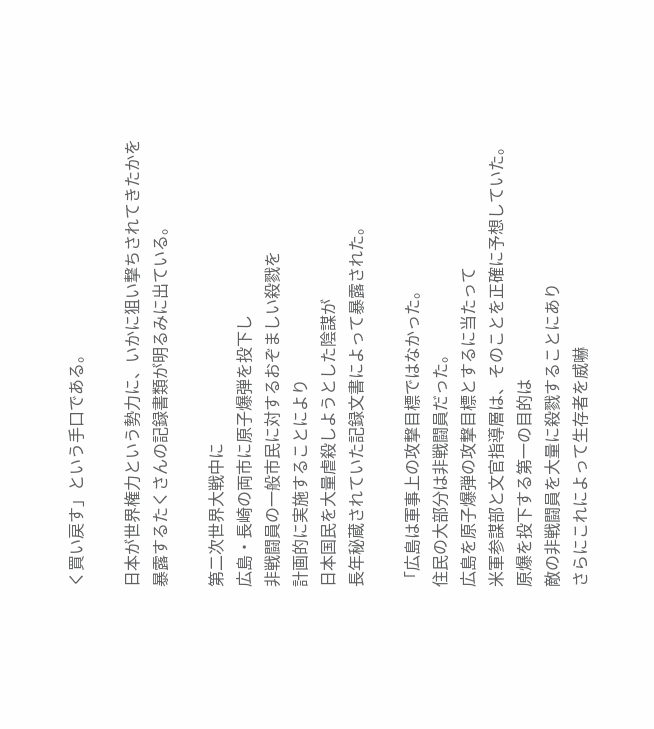く買い戻す」という手口である。

日本が世界権力という勢力に、いかに狙い撃ちされてきたかを
暴露するたくさんの記録書類が明るみに出ている。

第二次世界大戦中に
広島・長崎の両市に原子爆弾を投下し
非戦闘員の一般市民に対するおぞましい殺戮を
計画的に実施することにより
日本国民を大量虐殺しようとした陰謀が
長年秘蔵されていた記録文書によって暴露された。

「広島は軍事上の攻撃目標ではなかった。
住民の大部分は非戦闘員だった。
広島を原子爆弾の攻撃目標とするに当たって
米軍参謀部と文官指導層は、そのことを正確に予想していた。
原爆を投下する第一の目的は
敵の非戦闘員を大量に殺戮することにあり
さらにこれによって生存者を威嚇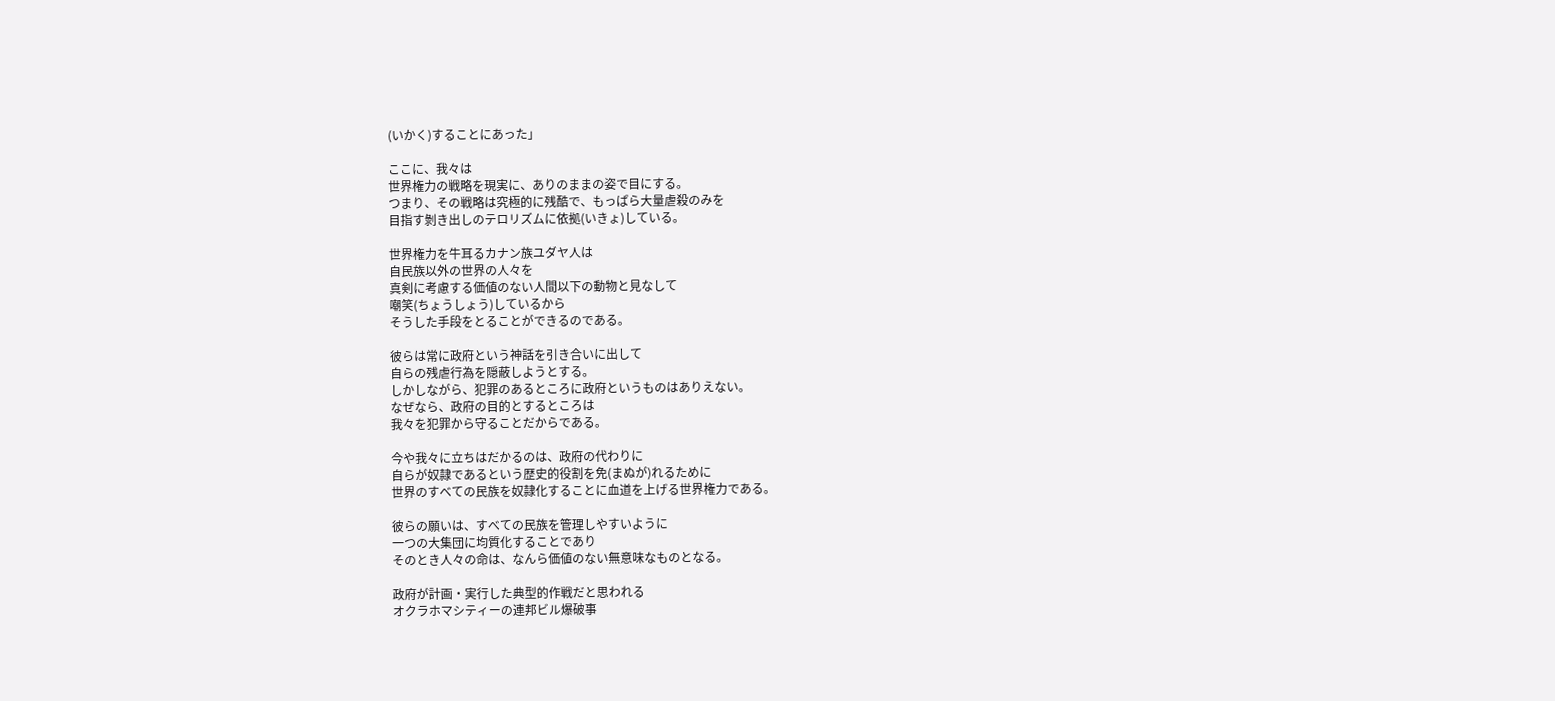(いかく)することにあった」

ここに、我々は
世界権力の戦略を現実に、ありのままの姿で目にする。
つまり、その戦略は究極的に残酷で、もっぱら大量虐殺のみを
目指す剝き出しのテロリズムに依拠(いきょ)している。

世界権力を牛耳るカナン族ユダヤ人は
自民族以外の世界の人々を
真剣に考慮する価値のない人間以下の動物と見なして
嘲笑(ちょうしょう)しているから
そうした手段をとることができるのである。

彼らは常に政府という神話を引き合いに出して
自らの残虐行為を隠蔽しようとする。
しかしながら、犯罪のあるところに政府というものはありえない。
なぜなら、政府の目的とするところは
我々を犯罪から守ることだからである。

今や我々に立ちはだかるのは、政府の代わりに
自らが奴隷であるという歴史的役割を免(まぬが)れるために
世界のすべての民族を奴隷化することに血道を上げる世界権力である。

彼らの願いは、すべての民族を管理しやすいように
一つの大集団に均質化することであり
そのとき人々の命は、なんら価値のない無意味なものとなる。

政府が計画・実行した典型的作戦だと思われる
オクラホマシティーの連邦ビル爆破事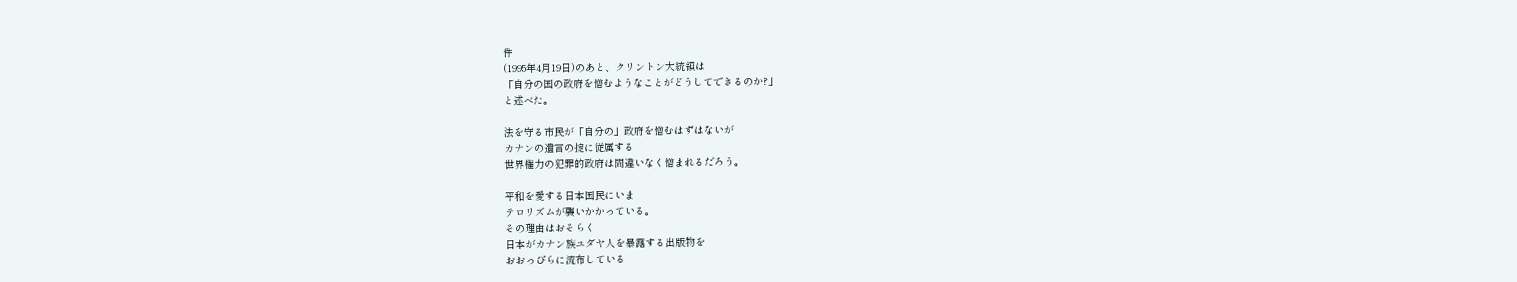件
(1995年4月19日)のあと、クリントン大統領は
「自分の国の政府を憎むようなことがどうしてできるのか?」
と述べた。

法を守る市民が「自分の」政府を憎むはずはないが
カナンの遺言の掟に従属する
世界権力の犯罪的政府は間違いなく憎まれるだろう。

平和を愛する日本国民にいま
テロリズムが襲いかかっている。
その理由はおそらく
日本がカナン族ユダヤ人を暴露する出版物を
おおっぴらに流布している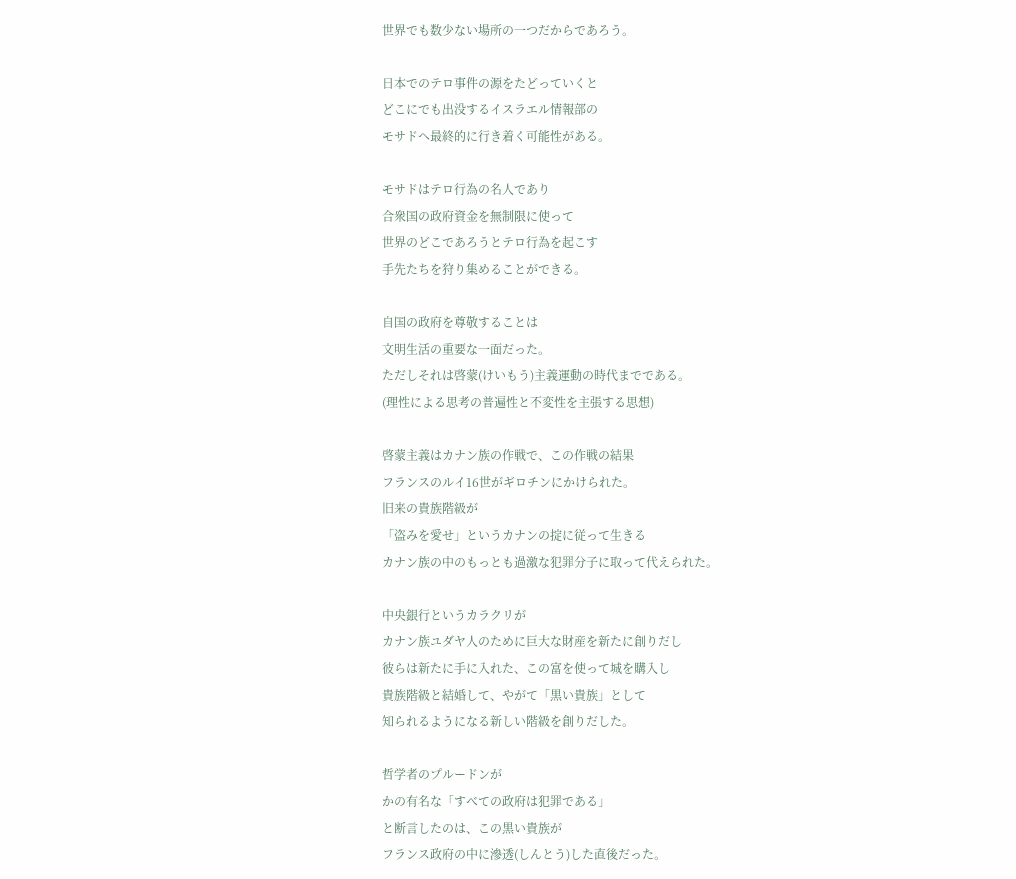世界でも数少ない場所の一つだからであろう。

日本でのテロ事件の源をたどっていくと
どこにでも出没するイスラエル情報部の
モサドへ最終的に行き着く可能性がある。

モサドはテロ行為の名人であり
合衆国の政府資金を無制限に使って
世界のどこであろうとテロ行為を起こす
手先たちを狩り集めることができる。

自国の政府を尊敬することは
文明生活の重要な一面だった。
ただしそれは啓蒙(けいもう)主義運動の時代までである。
(理性による思考の普遍性と不変性を主張する思想)

啓蒙主義はカナン族の作戦で、この作戦の結果
フランスのルイ16世がギロチンにかけられた。
旧来の貴族階級が
「盗みを愛せ」というカナンの掟に従って生きる
カナン族の中のもっとも過激な犯罪分子に取って代えられた。

中央銀行というカラクリが
カナン族ユダヤ人のために巨大な財産を新たに創りだし
彼らは新たに手に入れた、この富を使って城を購入し
貴族階級と結婚して、やがて「黒い貴族」として
知られるようになる新しい階級を創りだした。

哲学者のプルードンが
かの有名な「すべての政府は犯罪である」
と断言したのは、この黒い貴族が
フランス政府の中に滲透(しんとう)した直後だった。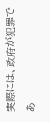実際には、政府が犯罪であ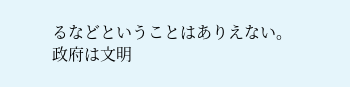るなどということはありえない。
政府は文明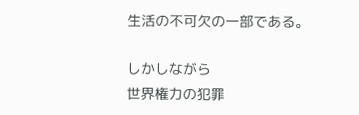生活の不可欠の一部である。

しかしながら
世界権力の犯罪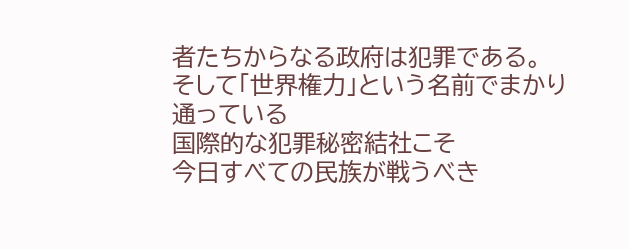者たちからなる政府は犯罪である。
そして「世界権力」という名前でまかり通っている
国際的な犯罪秘密結社こそ
今日すべての民族が戦うべき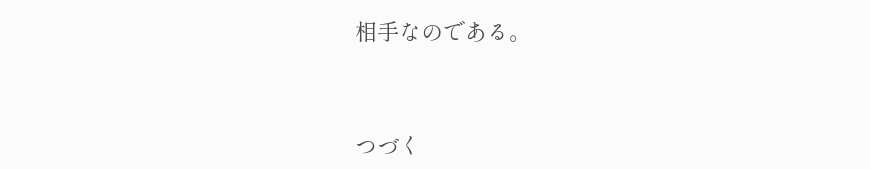相手なのである。



つづく